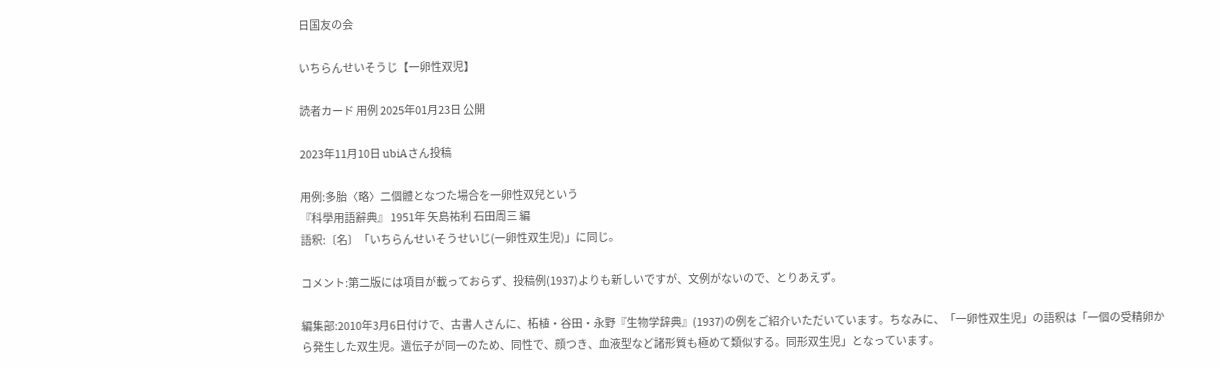日国友の会

いちらんせいそうじ【一卵性双児】

読者カード 用例 2025年01月23日 公開

2023年11月10日 ubiAさん投稿

用例:多胎〈略〉二個體となつた場合を一卵性双兒という
『科學用語辭典』 1951年 矢島祐利 石田周三 編
語釈:〔名〕「いちらんせいそうせいじ(一卵性双生児)」に同じ。

コメント:第二版には項目が載っておらず、投稿例(1937)よりも新しいですが、文例がないので、とりあえず。

編集部:2010年3月6日付けで、古書人さんに、柘植・谷田・永野『生物学辞典』(1937)の例をご紹介いただいています。ちなみに、「一卵性双生児」の語釈は「一個の受精卵から発生した双生児。遺伝子が同一のため、同性で、顔つき、血液型など諸形質も極めて類似する。同形双生児」となっています。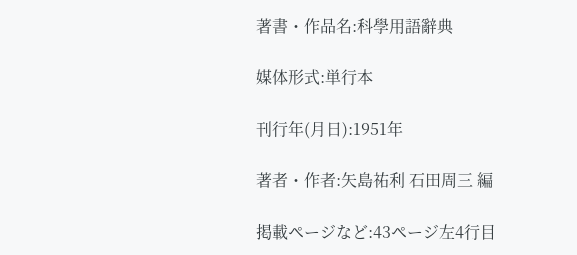著書・作品名:科學用語辭典

媒体形式:単行本

刊行年(月日):1951年

著者・作者:矢島祐利 石田周三 編

掲載ページなど:43ページ左4行目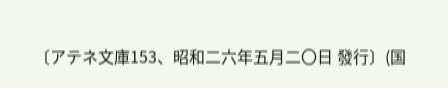〔アテネ文庫153、昭和二六年五月二〇日 發行〕(国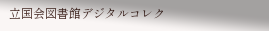立国会図書館デジタルコレク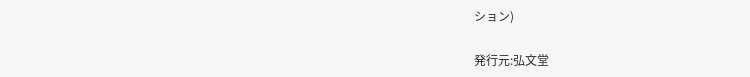ション)

発行元:弘文堂